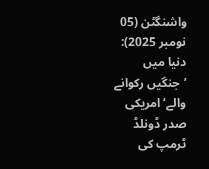واشنگٹن (05 نومبر 2025): دنیا میں ’جنگیں رکوانے والے‘ امریکی صدر ڈونلڈ ٹرمپ کی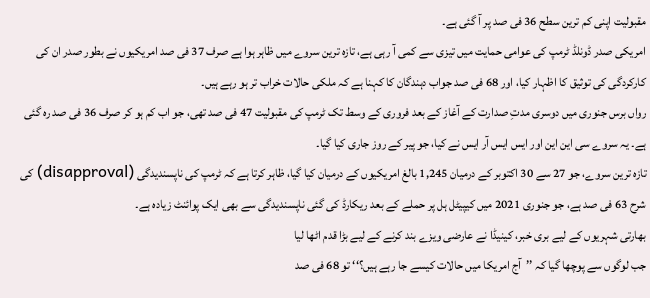مقبولیت اپنی کم ترین سطح 36 فی صد پر آ گئی ہے۔
امریکی صدر ڈونلڈ ٹرمپ کی عوامی حمایت میں تیزی سے کمی آ رہی ہے، تازہ ترین سروے میں ظاہر ہوا ہے صرف 37 فی صد امریکیوں نے بطور صدر ان کی کارکردگی کی توثیق کا اظہار کیا، اور 68 فی صد جواب دہندگان کا کہنا ہے کہ ملکی حالات خراب تر ہو رہے ہیں۔
رواں برس جنوری میں دوسری مدتِ صدارت کے آغاز کے بعد فروری کے وسط تک ٹرمپ کی مقبولیت 47 فی صد تھی، جو اب کم ہو کر صرف 36 فی صد رہ گئی ہے۔ یہ سروے سی این این اور ایس ایس آر ایس نے کیا، جو پیر کے روز جاری کیا گیا۔
تازہ ترین سروے، جو 27 سے 30 اکتوبر کے درمیان 1,245 بالغ امریکیوں کے درمیان کیا گیا، ظاہر کرتا ہے کہ ٹرمپ کی ناپسندیدگی (disapproval) کی شرح 63 فی صد ہے، جو جنوری 2021 میں کیپیٹل ہل پر حملے کے بعد ریکارڈ کی گئی ناپسندیدگی سے بھی ایک پوائنٹ زیادہ ہے۔
بھارتی شہریوں کے لیے بری خبر، کینیڈا نے عارضی ویزے بند کرنے کے لیے بڑا قدم اٹھا لیا
جب لوگوں سے پوچھا گیا کہ ’’آج امریکا میں حالات کیسے جا رہے ہیں؟‘‘ تو 68 فی صد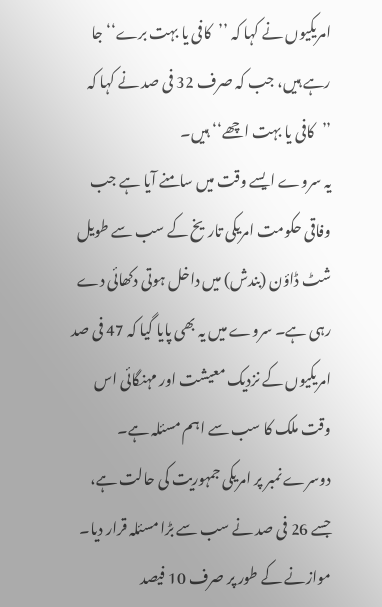امریکیوں نے کہا کہ ’’کافی یا بہت برے‘‘ جا رہے ہیں، جب کہ صرف 32 فی صد نے کہا کہ ’’کافی یا بہت اچھے‘‘ ہیں۔
یہ سروے ایسے وقت میں سامنے آیا ہے جب وفاقی حکومت امریکی تاریخ کے سب سے طویل شٹ ڈاؤن (بندش) میں داخل ہوتی دکھائی دے رہی ہے۔ سروے میں یہ بھی پایا گیا کہ 47 فی صد امریکیوں کے نزدیک معیشت اور مہنگائی اس وقت ملک کا سب سے اہم مسئلہ ہے۔
دوسرے نمبر پر امریکی جمہوریت کی حالت ہے، جسے 26 فی صد نے سب سے بڑا مسئلہ قرار دیا۔ موازنے کے طور پر صرف 10 فیصد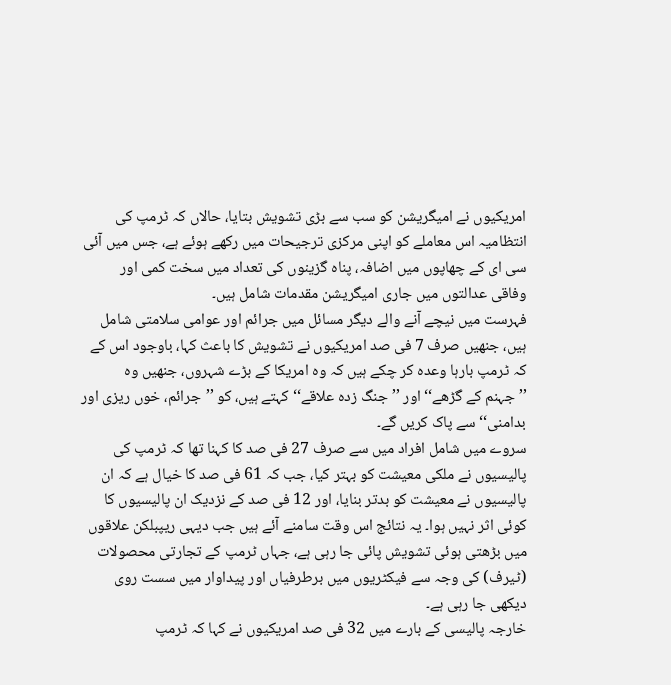امریکیوں نے امیگریشن کو سب سے بڑی تشویش بتایا، حالاں کہ ٹرمپ کی انتظامیہ اس معاملے کو اپنی مرکزی ترجیحات میں رکھے ہوئے ہے، جس میں آئی سی ای کے چھاپوں میں اضافہ، پناہ گزینوں کی تعداد میں سخت کمی اور وفاقی عدالتوں میں جاری امیگریشن مقدمات شامل ہیں۔
فہرست میں نیچے آنے والے دیگر مسائل میں جرائم اور عوامی سلامتی شامل ہیں، جنھیں صرف 7 فی صد امریکیوں نے تشویش کا باعث کہا، باوجود اس کے کہ ٹرمپ بارہا وعدہ کر چکے ہیں کہ وہ امریکا کے بڑے شہروں، جنھیں وہ ’’جہنم کے گڑھے‘‘ اور ’’جنگ زدہ علاقے‘‘ کہتے ہیں، کو ’’جرائم، خوں ریزی اور بدامنی‘‘ سے پاک کریں گے۔
سروے میں شامل افراد میں سے صرف 27 فی صد کا کہنا تھا کہ ٹرمپ کی پالیسیوں نے ملکی معیشت کو بہتر کیا، جب کہ 61 فی صد کا خیال ہے کہ ان پالیسیوں نے معیشت کو بدتر بنایا، اور 12 فی صد کے نزدیک ان پالیسیوں کا کوئی اثر نہیں ہوا۔ یہ نتائج اس وقت سامنے آئے ہیں جب دیہی ریپبلکن علاقوں میں بڑھتی ہوئی تشویش پائی جا رہی ہے، جہاں ٹرمپ کے تجارتی محصولات (ٹیرف) کی وجہ سے فیکٹریوں میں برطرفیاں اور پیداوار میں سست روی دیکھی جا رہی ہے۔
خارجہ پالیسی کے بارے میں 32 فی صد امریکیوں نے کہا کہ ٹرمپ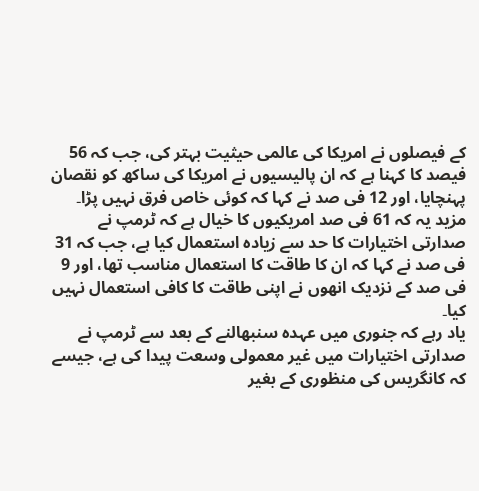کے فیصلوں نے امریکا کی عالمی حیثیت بہتر کی، جب کہ 56 فیصد کا کہنا ہے کہ ان پالیسیوں نے امریکا کی ساکھ کو نقصان پہنچایا، اور 12 فی صد نے کہا کہ کوئی خاص فرق نہیں پڑا۔
مزید یہ کہ 61 فی صد امریکیوں کا خیال ہے کہ ٹرمپ نے صدارتی اختیارات کا حد سے زیادہ استعمال کیا ہے، جب کہ 31 فی صد نے کہا کہ ان کا طاقت کا استعمال مناسب تھا، اور 9 فی صد کے نزدیک انھوں نے اپنی طاقت کا کافی استعمال نہیں کیا۔
یاد رہے کہ جنوری میں عہدہ سنبھالنے کے بعد سے ٹرمپ نے صدارتی اختیارات میں غیر معمولی وسعت پیدا کی ہے، جیسے کہ کانگریس کی منظوری کے بغیر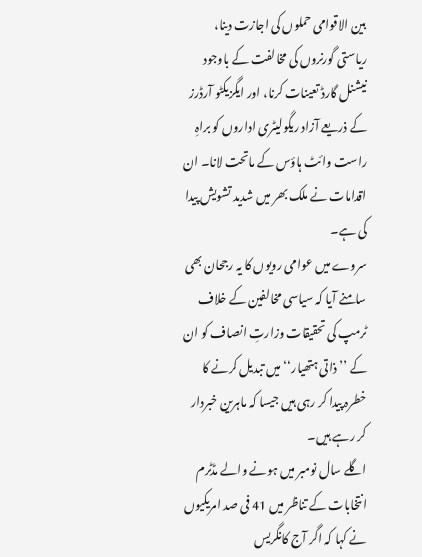بین الاقوامی حملوں کی اجازت دینا، ریاستی گورنروں کی مخالفت کے باوجود نیشنل گارڈ تعینات کرنا، اور ایگزیکٹو آرڈرز کے ذریعے آزاد ریگولیٹری اداروں کو براہِ راست وائٹ ہاؤس کے ماتحت لانا۔ ان اقدامات نے ملک بھر میں شدید تشویش پیدا کی ہے۔
سروے میں عوامی رویوں کا یہ رجحان بھی سامنے آیا کہ سیاسی مخالفین کے خلاف ٹرمپ کی تحقیقات وزارتِ انصاف کو ان کے ’’ذاتی ہتھیار‘‘ میں تبدیل کرنے کا خطرہ پیدا کر رہی ہیں جیسا کہ ماہرین خبردار کر رہے ہیں۔
اگلے سال نومبر میں ہونے والے مڈٹرم انتخابات کے تناظر میں 41 فی صد امریکیوں نے کہا کہ اگر آج کانگریس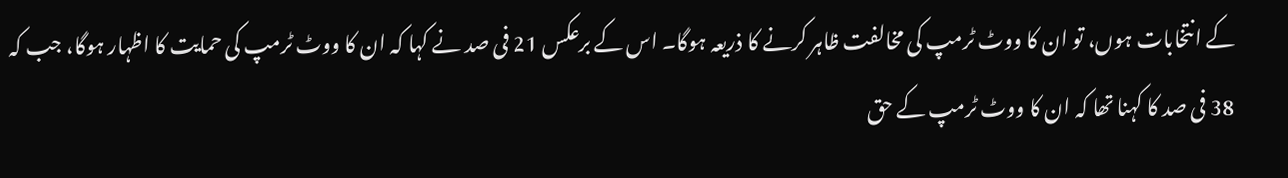کے انتخابات ہوں، تو ان کا ووٹ ٹرمپ کی مخالفت ظاہر کرنے کا ذریعہ ہوگا۔ اس کے برعکس 21 فی صد نے کہا کہ ان کا ووٹ ٹرمپ کی حمایت کا اظہار ہوگا، جب کہ 38 فی صد کا کہنا تھا کہ ان کا ووٹ ٹرمپ کے حق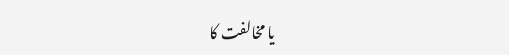یا مخالفت کا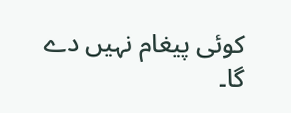کوئی پیغام نہیں دے گا۔